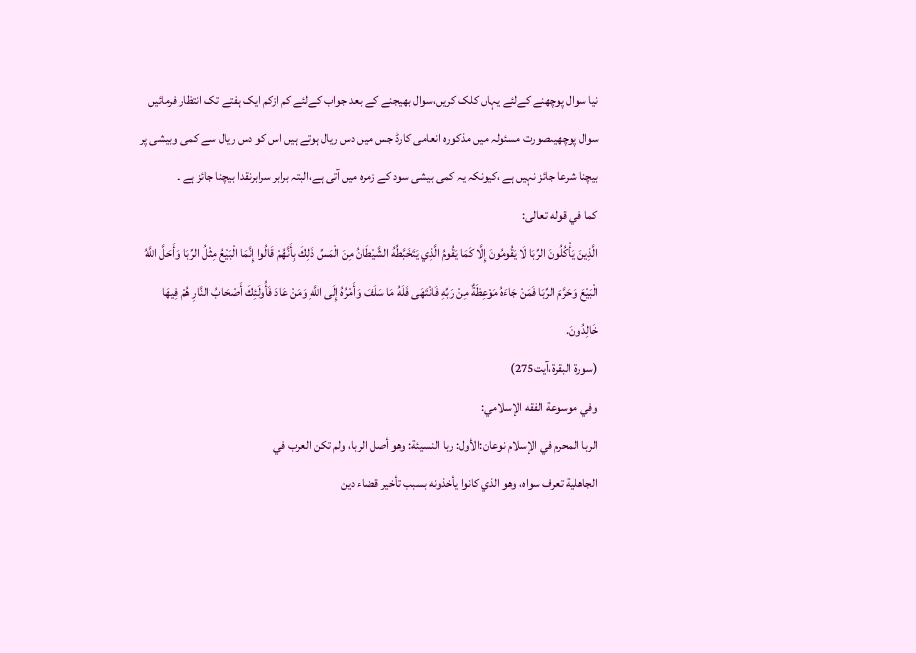نیا سوال پوچھنے کےلئے یہاں کلک کریں،سوال بھیجنے کے بعد جواب کےلئے کم ازکم ایک ہفتے تک انتظار فرمائیں
سوال پوچھیںصورت مسئولہ میں مذکورہ انعامی کارڈ جس میں دس ریال ہوتے ہیں اس کو دس ریال سے کمی وبیشی پر بیچنا شرعا جائز نہیں ہے ،کیونکہ یہ کمی بیشی سود کے زمرہ میں آتی ہے،البتہ برابر سرابرنقدا بیچنا جائز ہے ۔
كما في قوله تعالى:
الَّذِينَ يَأْكُلُونَ الرِّبَا لَا يَقُومُونَ إِلَّا كَمَا يَقُومُ الَّذِي يَتَخَبَّطُهُ الشَّيْطَانُ مِنَ الْمَسِّ ذَلِكَ بِأَنَّهُمْ قَالُوا إِنَّمَا الْبَيْعُ مِثْلُ الرِّبَا وَأَحَلَّ اللَّهُ الْبَيْعَ وَحَرَّمَ الرِّبَا فَمَنْ جَاءَهُ مَوْعِظَةٌ مِنْ رَبِّهِ فَانْتَهَى فَلَهُ مَا سَلَفَ وَأَمْرُهُ إِلَى اللَّهِ وَمَنْ عَادَ فَأُولَئِكَ أَصْحَابُ النَّارِ هُمْ فِيهَا خَالِدُونَ.
(سورة البقرة،آيت275)
وفي موسوعة الفقه الإسلامي:
الربا المحرم في الإسلام نوعان:الأول: ربا النسيئة: وهو أصل الربا، ولم تكن العرب في
الجاهلية تعرف سواه، وهو الذي كانوا يأخذونه بسبب تأخير قضاء دين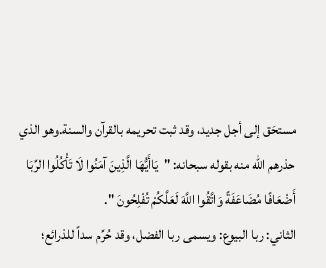مستحَق إلى أجل جديد، وقد ثبت تحريمه بالقرآن والسنة.وهو الذي حذرهم الله منه بقوله سبحانه: "يَاأَيُّهَا الَّذِينَ آمَنُوا لَا تَأْكُلُوا الرِّبَا أَضْعَافًا مُضَاعَفَةً وَاتَّقُوا اللَّهَ لَعَلَّكُمْ تُفْلِحُونَ ".
الثاني: ربا البيوع: ويسمى ربا الفضل، وقد حُرِّم سداً للذرائع؛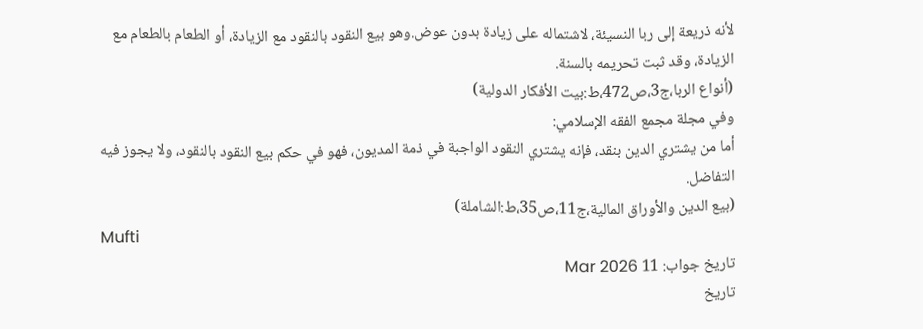لأنه ذريعة إلى ربا النسيئة، لاشتماله على زيادة بدون عوض.وهو بيع النقود بالنقود مع الزيادة، أو الطعام بالطعام مع الزيادة، وقد ثبت تحريمه بالسنة.
(أنواع الربا،ج3،ص472،ط:بيت الأفكار الدولية)
وفي مجلة مجمع الفقه الإسلامي:
أما من يشتري الدين بنقد، فإنه يشتري النقود الواجبة في ذمة المديون، فهو في حكم بيع النقود بالنقود، ولا يجوز فيه التفاضل.
(بيع الدين والأوراق المالية،ج11،ص35،ط:الشاملة)
Mufti
تاریخ جواب: 11 Mar 2026
تاریخ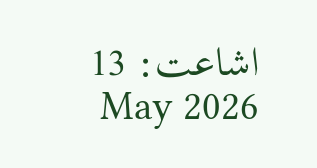اشاعت: 13 May 2026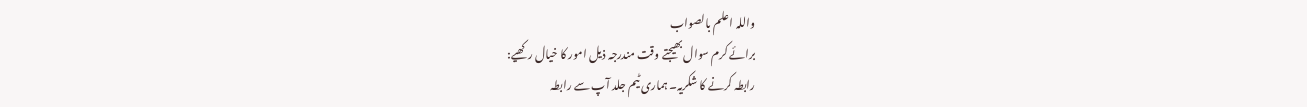واللہ اعلم بالصواب
برائے کرم سوال بھیجتے وقت مندرجہ ذیل امور کا خیال رکھیے:
رابطہ کرنے کا شکریہ۔ ہماری ٹیم جلد آپ سے رابطہ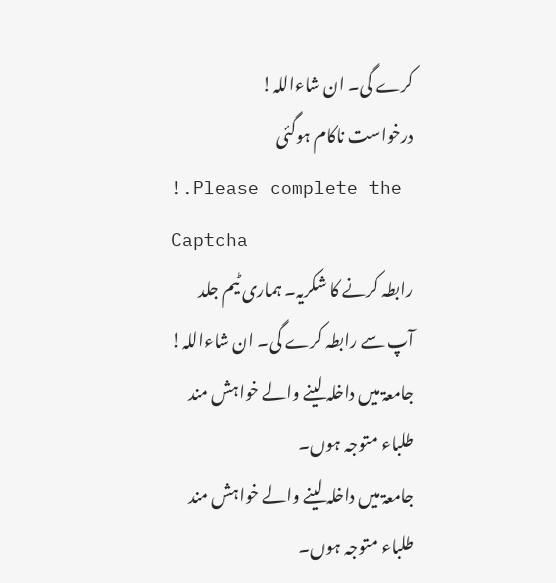کرے گی۔ ان شاءاللہ!
درخواست ناکام ہوگئی
!.Please complete the Captcha
رابطہ کرنے کا شکریہ۔ ہماری ٹیم جلد آپ سے رابطہ کرے گی۔ ان شاءاللہ!
جامعۃ میں داخلہ لینے والے خواہش مند طلباء متوجہ ہوں۔
جامعۃ میں داخلہ لینے والے خواہش مند طلباء متوجہ ہوں۔